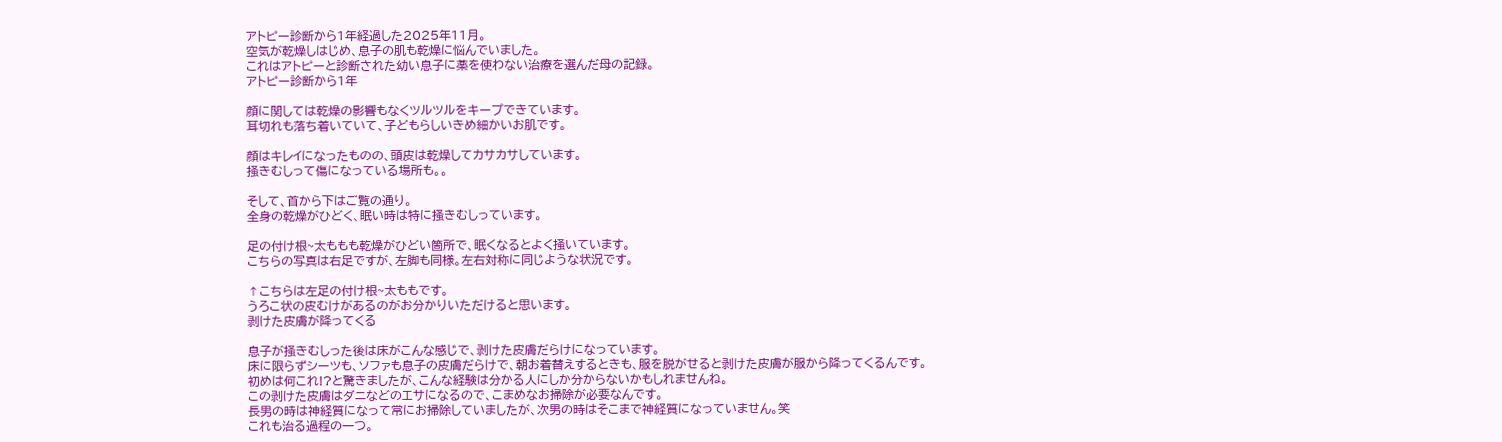アトピー診断から1年経過した2025年11月。
空気が乾燥しはじめ、息子の肌も乾燥に悩んでいました。
これはアトピーと診断された幼い息子に薬を使わない治療を選んだ母の記録。
アトピー診断から1年

顔に関しては乾燥の影響もなくツルツルをキープできています。
耳切れも落ち着いていて、子どもらしいきめ細かいお肌です。

顔はキレイになったものの、頭皮は乾燥してカサカサしています。
掻きむしって傷になっている場所も。。

そして、首から下はご覧の通り。
全身の乾燥がひどく、眠い時は特に掻きむしっています。

足の付け根~太ももも乾燥がひどい箇所で、眠くなるとよく掻いています。
こちらの写真は右足ですが、左脚も同様。左右対称に同じような状況です。

↑こちらは左足の付け根~太ももです。
うろこ状の皮むけがあるのがお分かりいただけると思います。
剥けた皮膚が降ってくる

息子が掻きむしった後は床がこんな感じで、剥けた皮膚だらけになっています。
床に限らずシーツも、ソファも息子の皮膚だらけで、朝お着替えするときも、服を脱がせると剥けた皮膚が服から降ってくるんです。
初めは何これ!?と驚きましたが、こんな経験は分かる人にしか分からないかもしれませんね。
この剥けた皮膚はダニなどのエサになるので、こまめなお掃除が必要なんです。
長男の時は神経質になって常にお掃除していましたが、次男の時はそこまで神経質になっていません。笑
これも治る過程の一つ。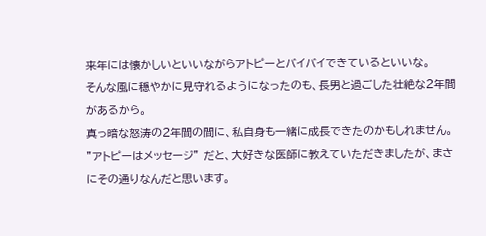来年には懐かしいといいながらアトピーとバイバイできているといいな。
そんな風に穏やかに見守れるようになったのも、長男と過ごした壮絶な2年間があるから。
真っ暗な怒涛の2年間の間に、私自身も一緒に成長できたのかもしれません。
”アトピーはメッセージ” だと、大好きな医師に教えていただきましたが、まさにその通りなんだと思います。